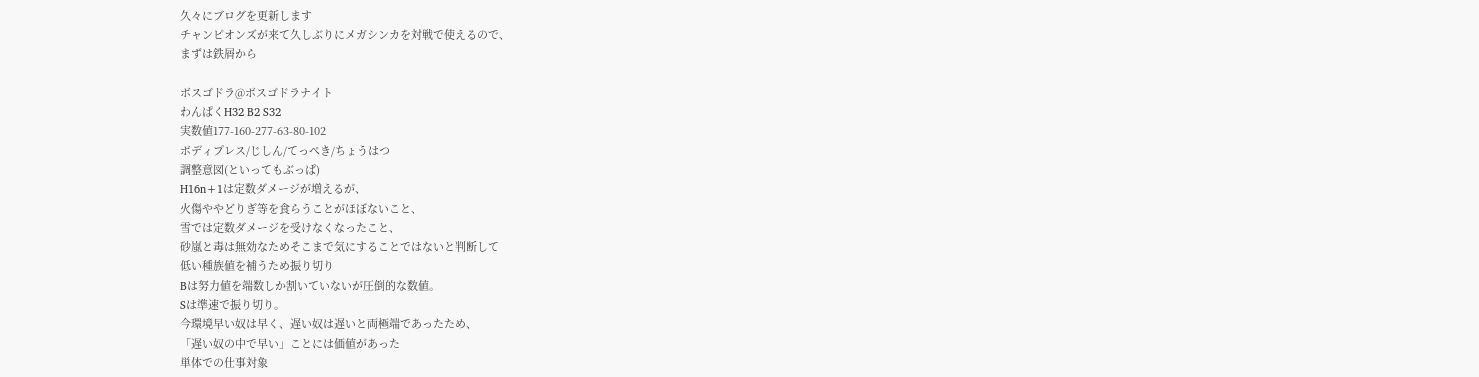久々にブログを更新します
チャンピオンズが来て久しぶりにメガシンカを対戦で使えるので、
まずは鉄屑から

ボスゴドラ@ボスゴドラナイト
わんぱくH32 B2 S32
実数値177-160-277-63-80-102
ボディプレス/じしん/てっぺき/ちょうはつ
調整意図(といってもぶっぱ)
H16n+1は定数ダメージが増えるが、
火傷ややどりぎ等を食らうことがほぼないこと、
雪では定数ダメージを受けなくなったこと、
砂嵐と毒は無効なためそこまで気にすることではないと判断して
低い種族値を補うため振り切り
Bは努力値を端数しか割いていないが圧倒的な数値。
Sは準速で振り切り。
今環境早い奴は早く、遅い奴は遅いと両極端であったため、
「遅い奴の中で早い」ことには価値があった
単体での仕事対象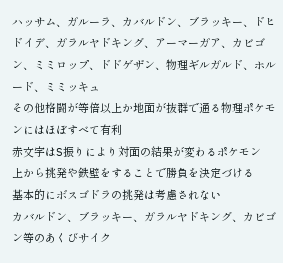ハッサム、ガルーラ、カバルドン、ブラッキー、ドヒドイデ、ガラルヤドキング、アーマーガア、カビゴン、ミミロップ、ドドゲザン、物理ギルガルド、ホルード、ミミッキュ
その他格闘が等倍以上か地面が抜群で通る物理ポケモンにはほぼすべて有利
赤文字はS振りにより対面の結果が変わるポケモン
上から挑発や鉄壁をすることで勝負を決定づける
基本的にボスゴドラの挑発は考慮されない
カバルドン、ブラッキー、ガラルヤドキング、カビゴン等のあくびサイク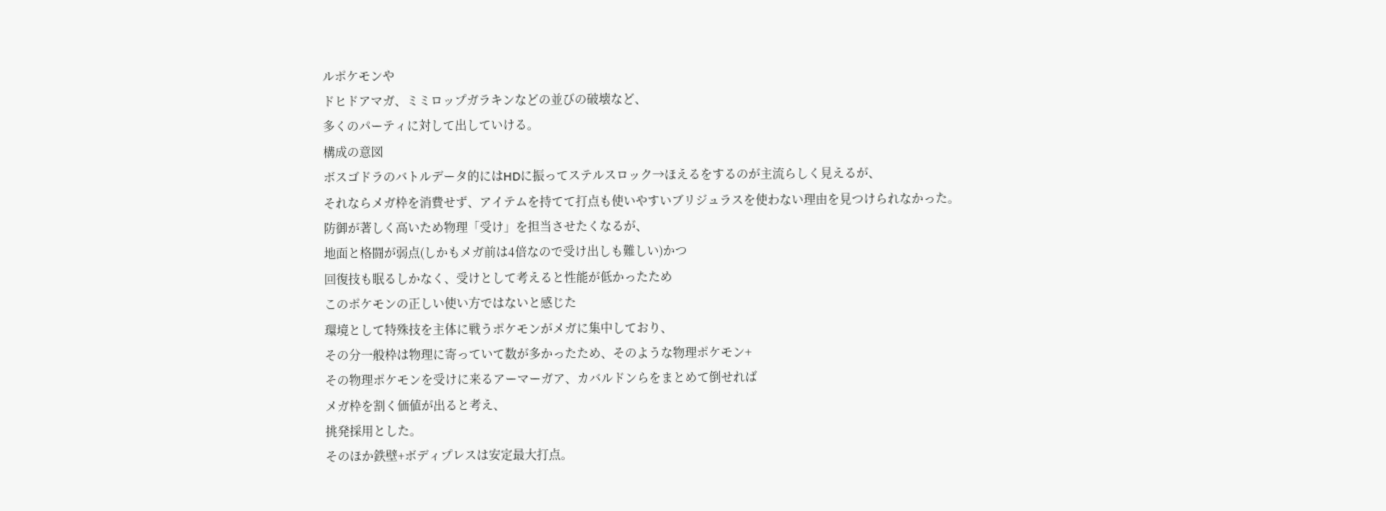ルポケモンや
ドヒドアマガ、ミミロップガラキンなどの並びの破壊など、
多くのパーティに対して出していける。
構成の意図
ボスゴドラのバトルデータ的にはHDに振ってステルスロック→ほえるをするのが主流らしく見えるが、
それならメガ枠を消費せず、アイテムを持てて打点も使いやすいブリジュラスを使わない理由を見つけられなかった。
防御が著しく高いため物理「受け」を担当させたくなるが、
地面と格闘が弱点(しかもメガ前は4倍なので受け出しも難しい)かつ
回復技も眠るしかなく、受けとして考えると性能が低かったため
このポケモンの正しい使い方ではないと感じた
環境として特殊技を主体に戦うポケモンがメガに集中しており、
その分一般枠は物理に寄っていて数が多かったため、そのような物理ポケモン+
その物理ポケモンを受けに来るアーマーガア、カバルドンらをまとめて倒せれば
メガ枠を割く価値が出ると考え、
挑発採用とした。
そのほか鉄壁+ボディプレスは安定最大打点。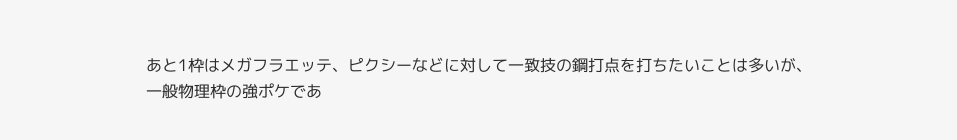あと1枠はメガフラエッテ、ピクシーなどに対して一致技の鋼打点を打ちたいことは多いが、
一般物理枠の強ポケであ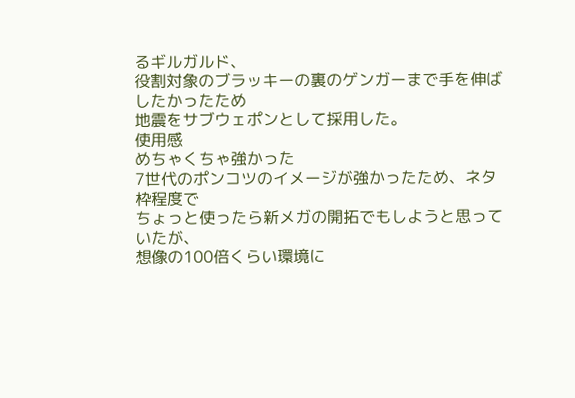るギルガルド、
役割対象のブラッキーの裏のゲンガーまで手を伸ばしたかったため
地震をサブウェポンとして採用した。
使用感
めちゃくちゃ強かった
7世代のポンコツのイメージが強かったため、ネタ枠程度で
ちょっと使ったら新メガの開拓でもしようと思っていたが、
想像の100倍くらい環境に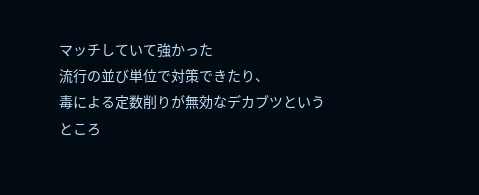マッチしていて強かった
流行の並び単位で対策できたり、
毒による定数削りが無効なデカブツというところ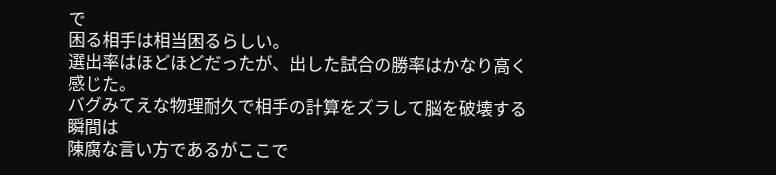で
困る相手は相当困るらしい。
選出率はほどほどだったが、出した試合の勝率はかなり高く感じた。
バグみてえな物理耐久で相手の計算をズラして脳を破壊する瞬間は
陳腐な言い方であるがここで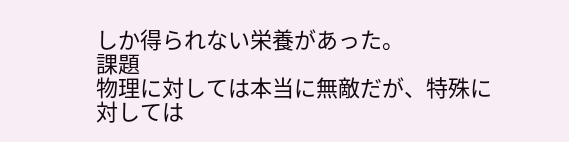しか得られない栄養があった。
課題
物理に対しては本当に無敵だが、特殊に対しては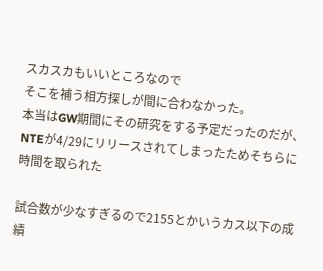スカスカもいいところなので
そこを補う相方探しが間に合わなかった。
本当はGW期間にその研究をする予定だったのだが、
NTEが4/29にリリースされてしまったためそちらに時間を取られた

試合数が少なすぎるので2155とかいうカス以下の成績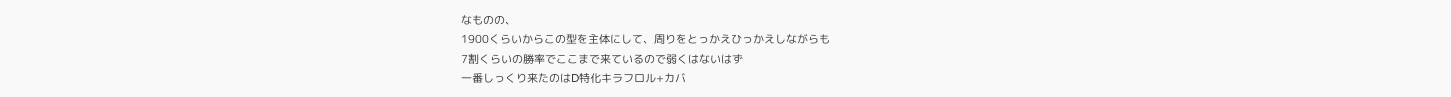なものの、
1900くらいからこの型を主体にして、周りをとっかえひっかえしながらも
7割くらいの勝率でここまで来ているので弱くはないはず
一番しっくり来たのはD特化キラフロル+カバ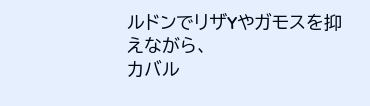ルドンでリザYやガモスを抑えながら、
カバル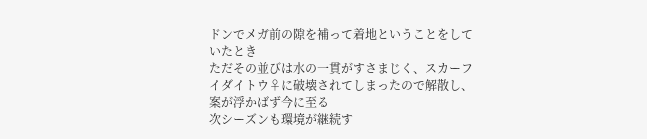ドンでメガ前の隙を補って着地ということをしていたとき
ただその並びは水の一貫がすさまじく、スカーフイダイトウ♀に破壊されてしまったので解散し、案が浮かばず今に至る
次シーズンも環境が継続す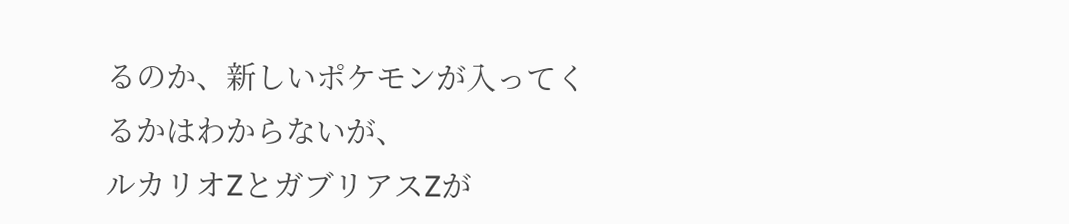るのか、新しいポケモンが入ってくるかはわからないが、
ルカリオZとガブリアスZが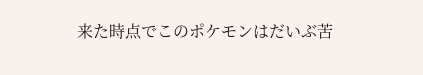来た時点でこのポケモンはだいぶ苦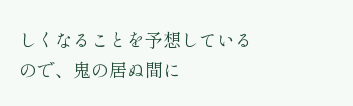しくなることを予想しているので、鬼の居ぬ間に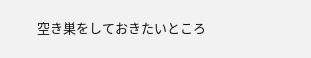空き巣をしておきたいところ